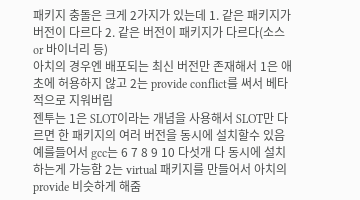패키지 충돌은 크게 2가지가 있는데 1. 같은 패키지가 버전이 다르다 2. 같은 버전이 패키지가 다르다(소스 or 바이너리 등)
아치의 경우엔 배포되는 최신 버전만 존재해서 1은 애초에 허용하지 않고 2는 provide conflict를 써서 베타적으로 지워버림
젠투는 1은 SLOT이라는 개념을 사용해서 SLOT만 다르면 한 패키지의 여러 버전을 동시에 설치할수 있음 예를들어서 gcc는 6 7 8 9 10 다섯개 다 동시에 설치하는게 가능함 2는 virtual 패키지를 만들어서 아치의 provide 비슷하게 해줌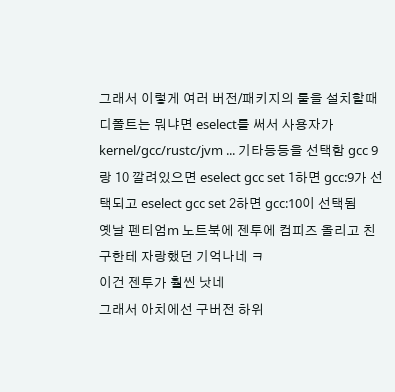그래서 이렇게 여러 버전/패키지의 툴을 설치할때 디폴트는 뭐냐면 eselect를 써서 사용자가 kernel/gcc/rustc/jvm ... 기타등등을 선택함 gcc 9랑 10 깔려있으면 eselect gcc set 1하면 gcc:9가 선택되고 eselect gcc set 2하면 gcc:10이 선택됨
옛날 펜티엄m 노트북에 젠투에 컴피즈 올리고 친구한테 자랑했던 기억나네 ㅋ
이건 젠투가 훨씬 낫네
그래서 아치에선 구버전 하위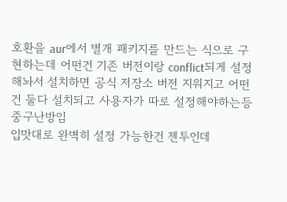호환을 aur에서 별개 패키지를 만드는 식으로 구현하는데 어떤건 기존 버전이랑 conflict되게 설정해놔서 설치하면 공식 저장소 버전 지워지고 어떤건 둘다 설치되고 사용자가 따로 설정해야하는등 중구난방임
입맛대로 완벽히 설정 가능한건 젠투인데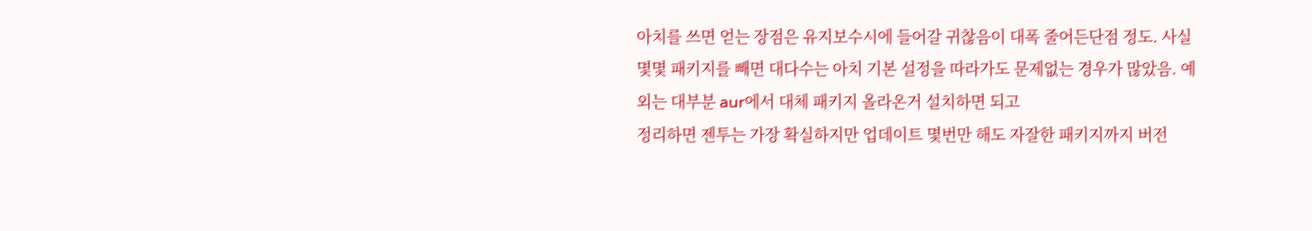아치를 쓰면 얻는 장점은 유지보수시에 들어갈 귀찮음이 대폭 줄어든단점 정도. 사실 몇몇 패키지를 빼면 대다수는 아치 기본 설정을 따라가도 문제없는 경우가 많았음. 예외는 대부분 aur에서 대체 패키지 올라온거 설치하면 되고
정리하면 젠투는 가장 확실하지만 업데이트 몇번만 해도 자잘한 패키지까지 버전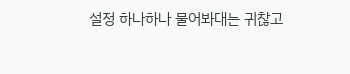설정 하나하나 물어봐대는 귀찮고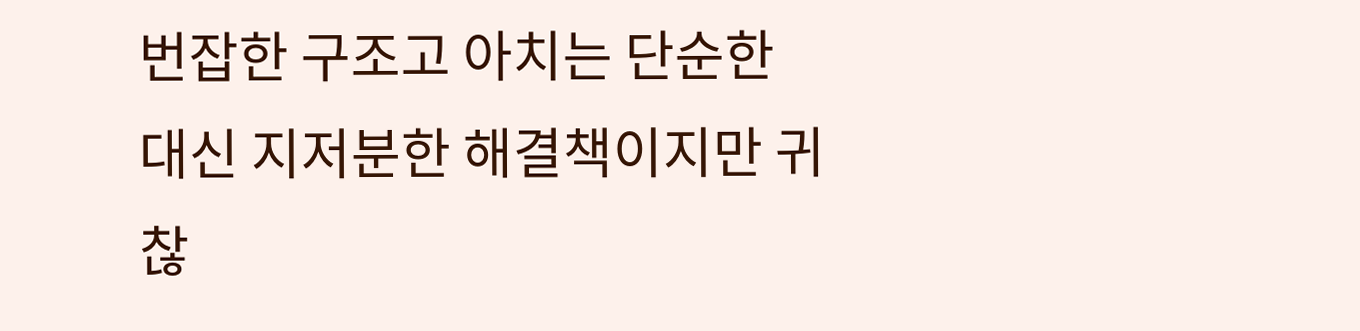번잡한 구조고 아치는 단순한 대신 지저분한 해결책이지만 귀찮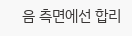음 측면에선 합리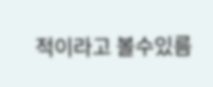적이라고 볼수있름